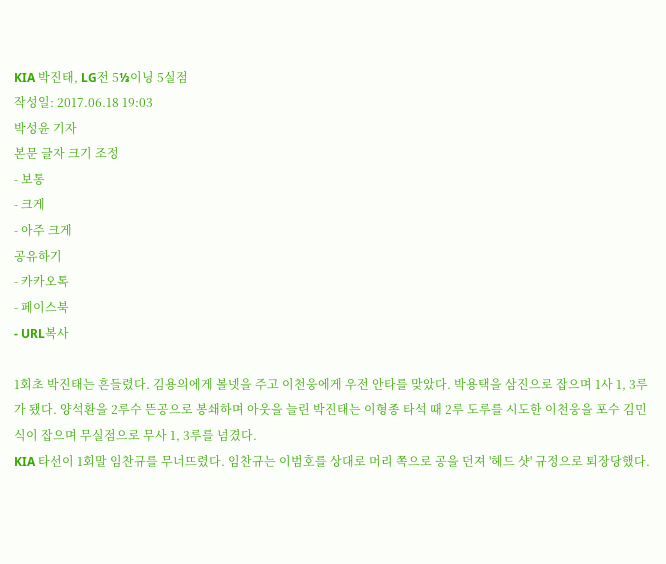KIA 박진태, LG전 5⅓이닝 5실점
작성일: 2017.06.18 19:03
박성윤 기자
본문 글자 크기 조정
- 보통
- 크게
- 아주 크게
공유하기
- 카카오톡
- 페이스북
- URL복사

1회초 박진태는 흔들렸다. 김용의에게 볼넷을 주고 이천웅에게 우전 안타를 맞았다. 박용택을 삼진으로 잡으며 1사 1, 3루가 됐다. 양석환을 2루수 뜬공으로 봉쇄하며 아웃을 늘린 박진태는 이형종 타석 때 2루 도루를 시도한 이천웅을 포수 김민식이 잡으며 무실점으로 무사 1, 3루를 넘겼다.
KIA 타선이 1회말 임찬규를 무너뜨렸다. 임찬규는 이범호를 상대로 머리 쪽으로 공을 던져 '헤드 샷' 규정으로 퇴장당했다.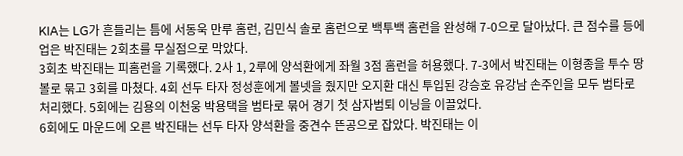KIA는 LG가 흔들리는 틈에 서동욱 만루 홈런, 김민식 솔로 홈런으로 백투백 홈런을 완성해 7-0으로 달아났다. 큰 점수를 등에 업은 박진태는 2회초를 무실점으로 막았다.
3회초 박진태는 피홈런을 기록했다. 2사 1, 2루에 양석환에게 좌월 3점 홈런을 허용했다. 7-3에서 박진태는 이형종을 투수 땅볼로 묶고 3회를 마쳤다. 4회 선두 타자 정성훈에게 볼넷을 줬지만 오지환 대신 투입된 강승호 유강남 손주인을 모두 범타로 처리했다. 5회에는 김용의 이천웅 박용택을 범타로 묶어 경기 첫 삼자범퇴 이닝을 이끌었다.
6회에도 마운드에 오른 박진태는 선두 타자 양석환을 중견수 뜬공으로 잡았다. 박진태는 이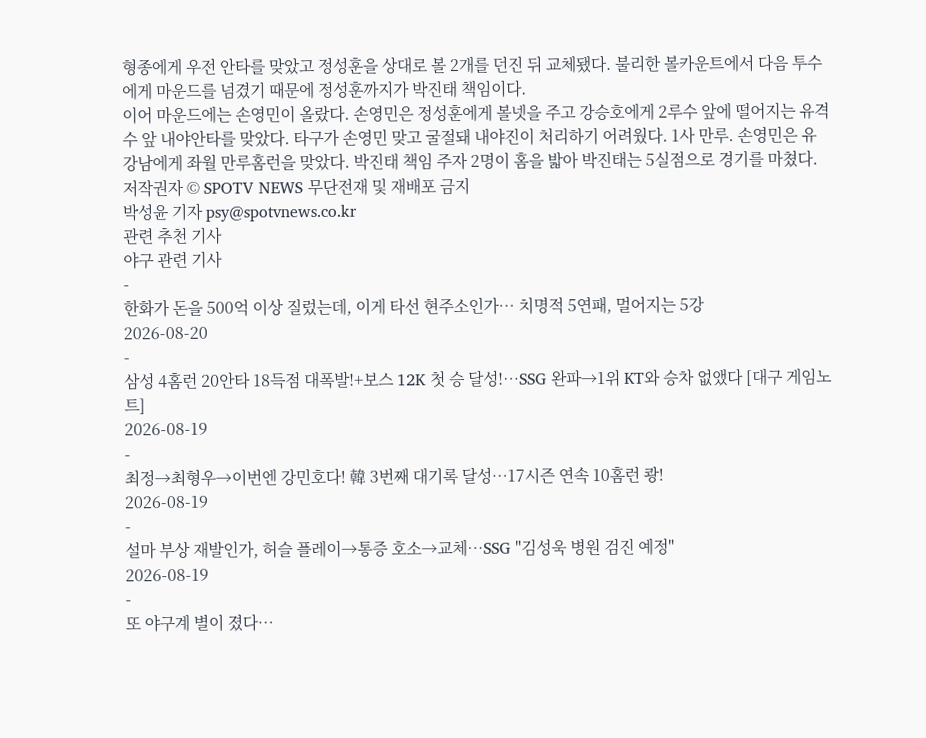형종에게 우전 안타를 맞았고 정성훈을 상대로 볼 2개를 던진 뒤 교체됐다. 불리한 볼카운트에서 다음 투수에게 마운드를 넘겼기 때문에 정성훈까지가 박진태 책임이다.
이어 마운드에는 손영민이 올랐다. 손영민은 정성훈에게 볼넷을 주고 강승호에게 2루수 앞에 떨어지는 유격수 앞 내야안타를 맞았다. 타구가 손영민 맞고 굴절돼 내야진이 처리하기 어려웠다. 1사 만루. 손영민은 유강남에게 좌월 만루홈런을 맞았다. 박진태 책임 주자 2명이 홈을 밟아 박진태는 5실점으로 경기를 마쳤다.
저작권자 © SPOTV NEWS 무단전재 및 재배포 금지
박성윤 기자 psy@spotvnews.co.kr
관련 추천 기사
야구 관련 기사
-
한화가 돈을 500억 이상 질렀는데, 이게 타선 현주소인가… 치명적 5연패, 멀어지는 5강
2026-08-20
-
삼성 4홈런 20안타 18득점 대폭발!+보스 12K 첫 승 달성!…SSG 완파→1위 KT와 승차 없앴다 [대구 게임노트]
2026-08-19
-
최정→최형우→이번엔 강민호다! 韓 3번째 대기록 달성…17시즌 연속 10홈런 쾅!
2026-08-19
-
설마 부상 재발인가, 허슬 플레이→통증 호소→교체…SSG "김성욱 병원 검진 예정"
2026-08-19
-
또 야구계 별이 졌다…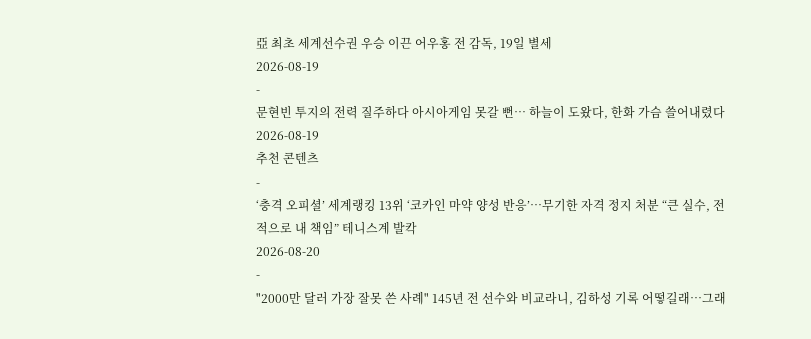亞 최초 세계선수권 우승 이끈 어우홍 전 감독, 19일 별세
2026-08-19
-
문현빈 투지의 전력 질주하다 아시아게임 못갈 뻔… 하늘이 도왔다, 한화 가슴 쓸어내렸다
2026-08-19
추천 콘텐츠
-
‘충격 오피셜’ 세계랭킹 13위 ‘코카인 마약 양성 반응’…무기한 자격 정지 처분 “큰 실수, 전적으로 내 책임” 테니스계 발칵
2026-08-20
-
"2000만 달러 가장 잘못 쓴 사례" 145년 전 선수와 비교라니, 김하성 기록 어떻길래…그래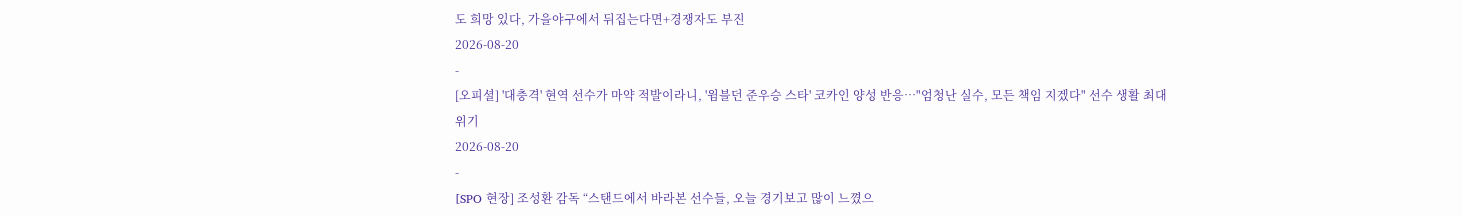도 희망 있다, 가을야구에서 뒤집는다면+경쟁자도 부진
2026-08-20
-
[오피셜] '대충격' 현역 선수가 마약 적발이라니, '윔블던 준우승 스타' 코카인 양성 반응…"엄청난 실수, 모든 책임 지겠다" 선수 생활 최대 위기
2026-08-20
-
[SPO 현장] 조성환 감독 “스탠드에서 바라본 선수들, 오늘 경기보고 많이 느꼈으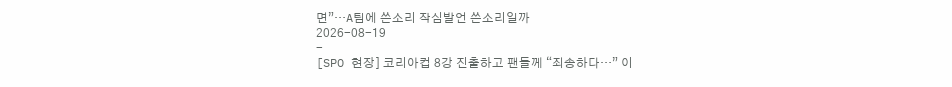면”…A팀에 쓴소리 작심발언 쓴소리일까
2026-08-19
-
[SPO 현장] 코리아컵 8강 진출하고 팬들께 “죄송하다…” 이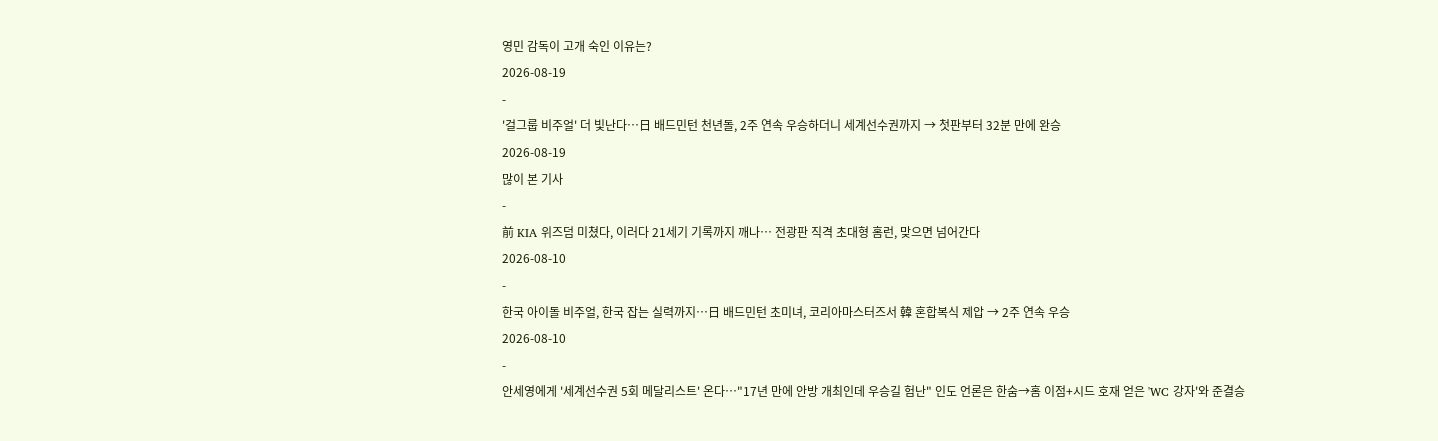영민 감독이 고개 숙인 이유는?
2026-08-19
-
'걸그룹 비주얼' 더 빛난다…日 배드민턴 천년돌, 2주 연속 우승하더니 세계선수권까지 → 첫판부터 32분 만에 완승
2026-08-19
많이 본 기사
-
前 KIA 위즈덤 미쳤다, 이러다 21세기 기록까지 깨나… 전광판 직격 초대형 홈런, 맞으면 넘어간다
2026-08-10
-
한국 아이돌 비주얼, 한국 잡는 실력까지…日 배드민턴 초미녀, 코리아마스터즈서 韓 혼합복식 제압 → 2주 연속 우승
2026-08-10
-
안세영에게 '세계선수권 5회 메달리스트' 온다…"17년 만에 안방 개최인데 우승길 험난" 인도 언론은 한숨→홈 이점+시드 호재 얻은 'WC 강자'와 준결승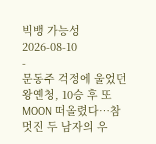빅뱅 가능성
2026-08-10
-
문동주 걱정에 울었던 왕옌청, 10승 후 또 MOON 떠올렸다…참 멋진 두 남자의 우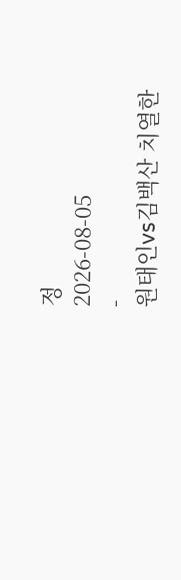정
2026-08-05
-
원태인vs김백산 치열한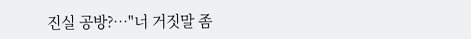진실 공방?…"너 거짓말 좀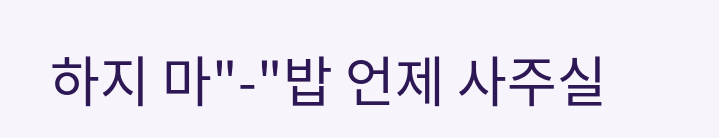하지 마"-"밥 언제 사주실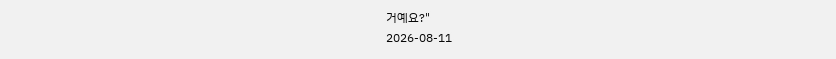거예요?"
2026-08-11